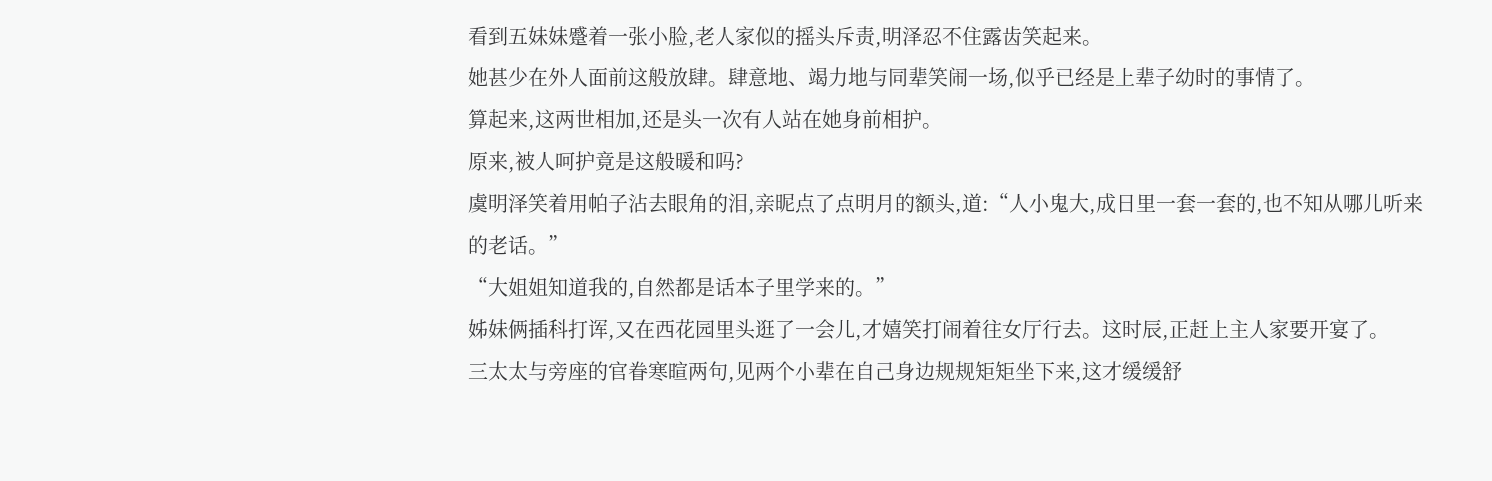看到五妹妹蹙着一张小脸,老人家似的摇头斥责,明泽忍不住露齿笑起来。
她甚少在外人面前这般放肆。肆意地、竭力地与同辈笑闹一场,似乎已经是上辈子幼时的事情了。
算起来,这两世相加,还是头一次有人站在她身前相护。
原来,被人呵护竟是这般暖和吗?
虞明泽笑着用帕子沾去眼角的泪,亲昵点了点明月的额头,道:“人小鬼大,成日里一套一套的,也不知从哪儿听来的老话。”
“大姐姐知道我的,自然都是话本子里学来的。”
姊妹俩插科打诨,又在西花园里头逛了一会儿,才嬉笑打闹着往女厅行去。这时辰,正赶上主人家要开宴了。
三太太与旁座的官眷寒暄两句,见两个小辈在自己身边规规矩矩坐下来,这才缓缓舒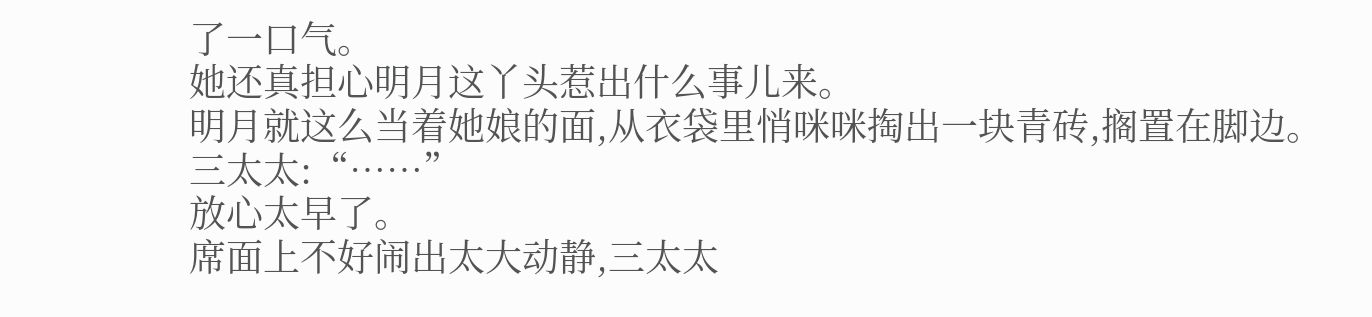了一口气。
她还真担心明月这丫头惹出什么事儿来。
明月就这么当着她娘的面,从衣袋里悄咪咪掏出一块青砖,搁置在脚边。
三太太:“……”
放心太早了。
席面上不好闹出太大动静,三太太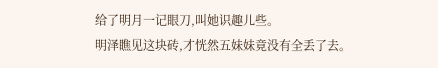给了明月一记眼刀,叫她识趣儿些。
明泽瞧见这块砖,才恍然五妹妹竟没有全丢了去。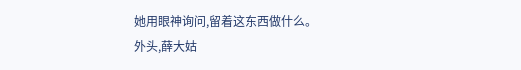她用眼神询问,留着这东西做什么。
外头,薛大姑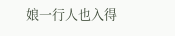娘一行人也入得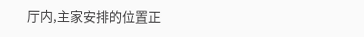厅内,主家安排的位置正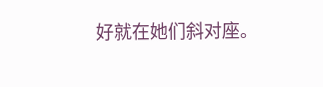好就在她们斜对座。